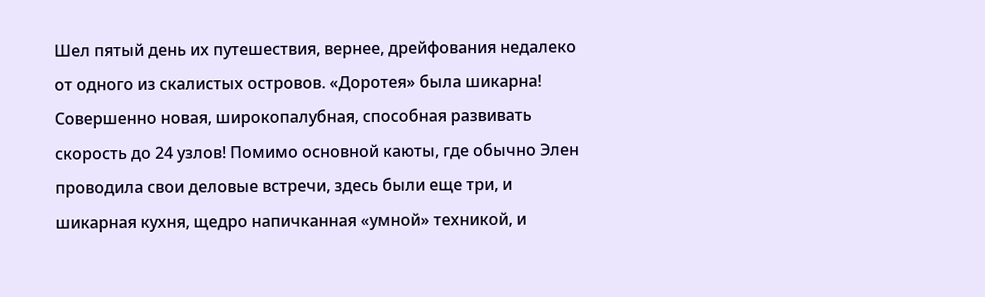Шел пятый день их путешествия, вернее, дрейфования недалеко от одного из скалистых островов. «Доротея» была шикарна! Совершенно новая, широкопалубная, способная развивать скорость до 24 узлов! Помимо основной каюты, где обычно Элен проводила свои деловые встречи, здесь были еще три, и шикарная кухня, щедро напичканная «умной» техникой, и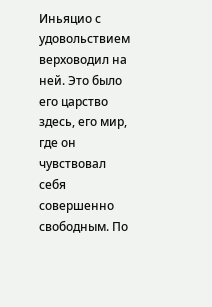Иньяцио с удовольствием верховодил на ней. Это было его царство здесь, его мир, где он чувствовал себя совершенно свободным. По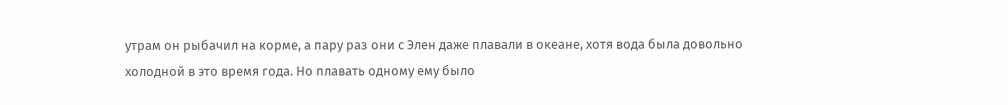утрам он рыбачил на корме, а пару раз они с Элен даже плавали в океане, хотя вода была довольно холодной в это время года. Но плавать одному ему было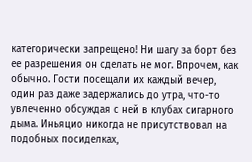категорически запрещено! Ни шагу за борт без ее разрешения он сделать не мог. Впрочем, как обычно. Гости посещали их каждый вечер, один раз даже задержались до утра, что-то увлеченно обсуждая с ней в клубах сигарного дыма. Иньяцио никогда не присутствовал на подобных посиделках,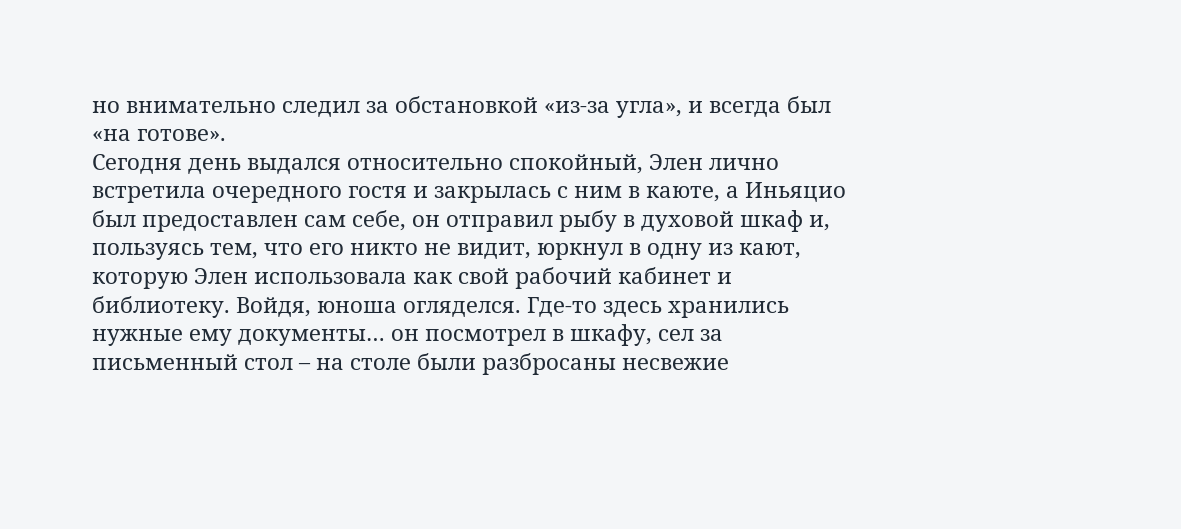но внимательно следил за обстановкой «из-за угла», и всегда был «на готове».
Сегодня день выдался относительно спокойный, Элен лично встретила очередного гостя и закрылась с ним в каюте, а Иньяцио был предоставлен сам себе, он отправил рыбу в духовой шкаф и, пользуясь тем, что его никто не видит, юркнул в одну из кают, которую Элен использовала как свой рабочий кабинет и библиотеку. Войдя, юноша огляделся. Где-то здесь хранились нужные ему документы… он посмотрел в шкафу, сел за письменный стол – на столе были разбросаны несвежие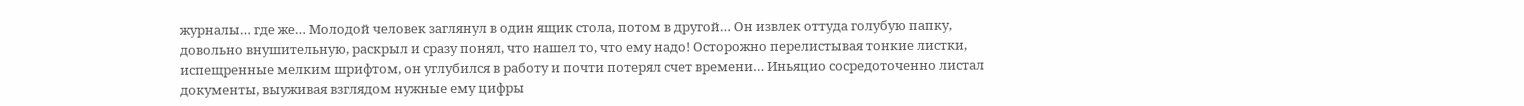журналы… где же… Молодой человек заглянул в один ящик стола, потом в другой… Он извлек оттуда голубую папку, довольно внушительную, раскрыл и сразу понял, что нашел то, что ему надо! Осторожно перелистывая тонкие листки, испещренные мелким шрифтом, он углубился в работу и почти потерял счет времени… Иньяцио сосредоточенно листал документы, выуживая взглядом нужные ему цифры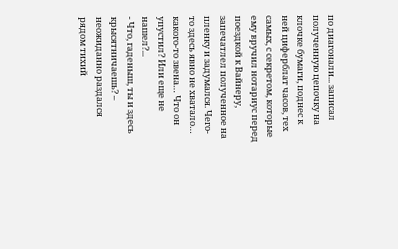по диагонали... записал полученную цепочку на клочке бумаги, поднес к ней циферблат часов, тех самых, с секретом, которые ему вручил нотариус перед поездкой к Вайнеру, запечатлел полученное на пленку и задумался. Чего-то здесь явно не хватало… какого-то звена… Что он упустил? Или еще не нашел?...
- Что, гаденыш, ты и здесь крысятничаешь? – неожиданно раздался рядом тихий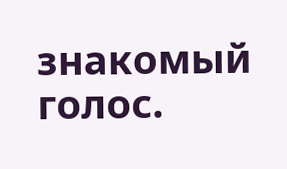знакомый голос.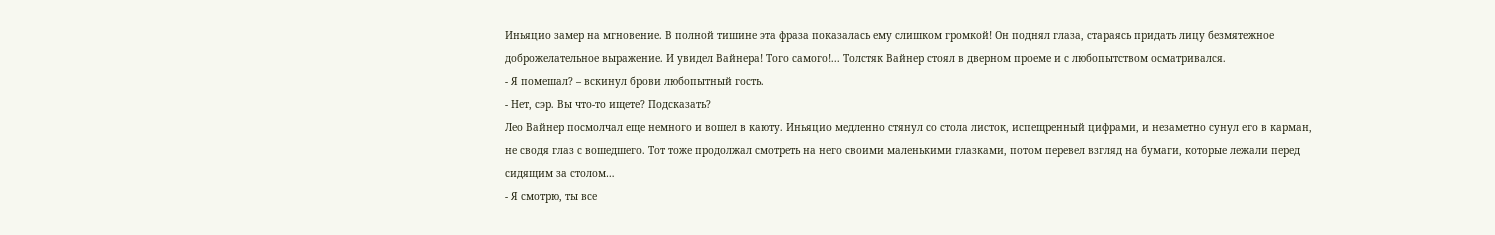Иньяцио замер на мгновение. В полной тишине эта фраза показалась ему слишком громкой! Он поднял глаза, стараясь придать лицу безмятежное доброжелательное выражение. И увидел Вайнера! Того самого!... Толстяк Вайнер стоял в дверном проеме и с любопытством осматривался.
- Я помешал? – вскинул брови любопытный гость.
- Нет, сэр. Вы что-то ищете? Подсказать?
Лео Вайнер посмолчал еще немного и вошел в каюту. Иньяцио медленно стянул со стола листок, испещренный цифрами, и незаметно сунул его в карман, не сводя глаз с вошедшего. Тот тоже продолжал смотреть на него своими маленькими глазками, потом перевел взгляд на бумаги, которые лежали перед сидящим за столом…
- Я смотрю, ты все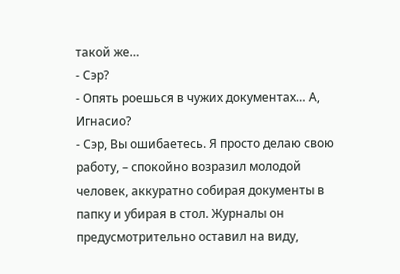такой же…
- Сэр?
- Опять роешься в чужих документах… А, Игнасио?
- Сэр, Вы ошибаетесь. Я просто делаю свою работу, – спокойно возразил молодой человек, аккуратно собирая документы в папку и убирая в стол. Журналы он предусмотрительно оставил на виду,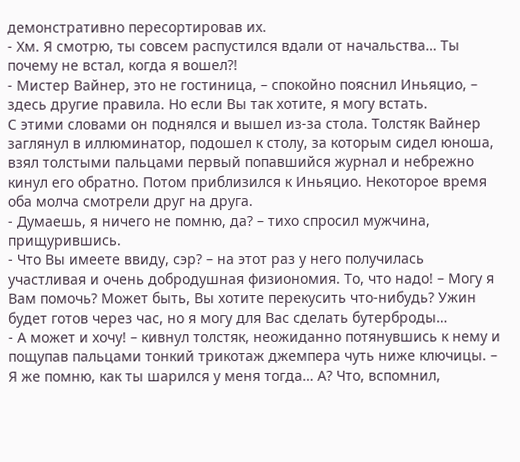демонстративно пересортировав их.
- Хм. Я смотрю, ты совсем распустился вдали от начальства… Ты почему не встал, когда я вошел?!
- Мистер Вайнер, это не гостиница, – спокойно пояснил Иньяцио, – здесь другие правила. Но если Вы так хотите, я могу встать.
С этими словами он поднялся и вышел из-за стола. Толстяк Вайнер заглянул в иллюминатор, подошел к столу, за которым сидел юноша, взял толстыми пальцами первый попавшийся журнал и небрежно кинул его обратно. Потом приблизился к Иньяцио. Некоторое время оба молча смотрели друг на друга.
- Думаешь, я ничего не помню, да? – тихо спросил мужчина, прищурившись.
- Что Вы имеете ввиду, сэр? – на этот раз у него получилась участливая и очень добродушная физиономия. То, что надо! – Могу я Вам помочь? Может быть, Вы хотите перекусить что-нибудь? Ужин будет готов через час, но я могу для Вас сделать бутерброды…
- А может и хочу! – кивнул толстяк, неожиданно потянувшись к нему и пощупав пальцами тонкий трикотаж джемпера чуть ниже ключицы. – Я же помню, как ты шарился у меня тогда… А? Что, вспомнил,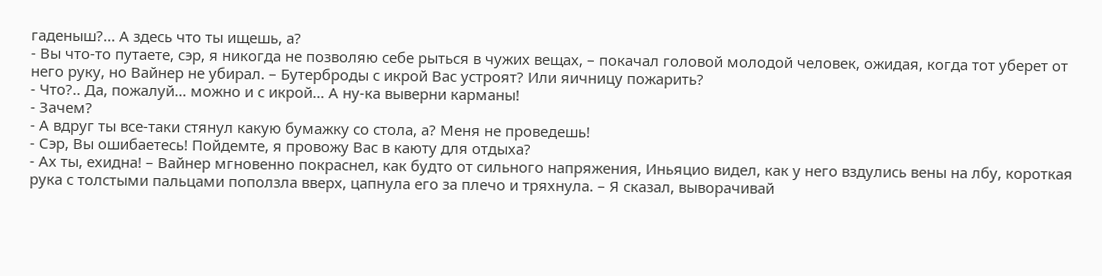гаденыш?... А здесь что ты ищешь, а?
- Вы что-то путаете, сэр, я никогда не позволяю себе рыться в чужих вещах, – покачал головой молодой человек, ожидая, когда тот уберет от него руку, но Вайнер не убирал. – Бутерброды с икрой Вас устроят? Или яичницу пожарить?
- Что?.. Да, пожалуй… можно и с икрой… А ну-ка выверни карманы!
- Зачем?
- А вдруг ты все-таки стянул какую бумажку со стола, а? Меня не проведешь!
- Сэр, Вы ошибаетесь! Пойдемте, я провожу Вас в каюту для отдыха?
- Ах ты, ехидна! – Вайнер мгновенно покраснел, как будто от сильного напряжения, Иньяцио видел, как у него вздулись вены на лбу, короткая рука с толстыми пальцами поползла вверх, цапнула его за плечо и тряхнула. – Я сказал, выворачивай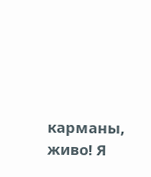карманы, живо! Я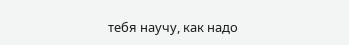тебя научу, как надо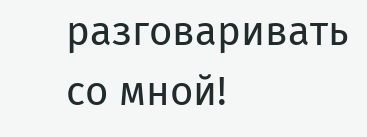разговаривать со мной!